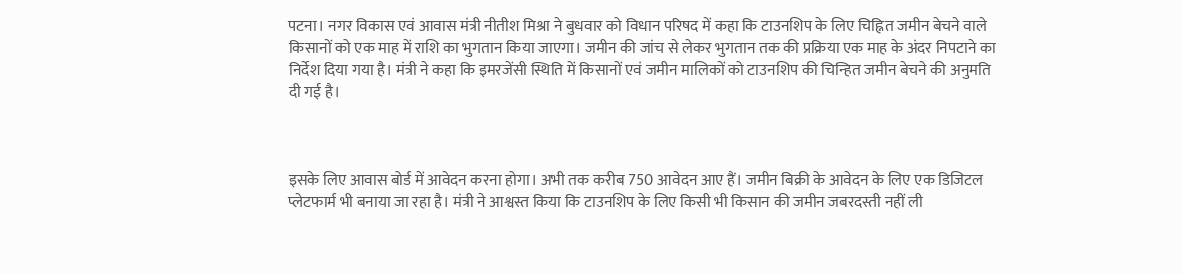पटना। नगर विकास एवं आवास मंत्री नीतीश मिश्रा ने बुधवार को विधान परिषद में कहा कि टाउनशिप के लिए चिह्नित जमीन बेचने वाले किसानों को एक माह में राशि का भुगतान किया जाएगा। जमीन की जांच से लेकर भुगतान तक की प्रक्रिया एक माह के अंदर निपटाने का निर्देश दिया गया है। मंत्री ने कहा कि इमरजेंसी स्थिति में किसानों एवं जमीन मालिकों को टाउनशिप की चिन्हित जमीन बेचने की अनुमति दी गई है।



इसके लिए आवास बोर्ड में आवेदन करना होगा। अभी तक करीब 750 आवेदन आए हैं। जमीन बिक्री के आवेदन के लिए एक डिजिटल प्लेटफार्म भी बनाया जा रहा है। मंत्री ने आश्वस्त किया कि टाउनशिप के लिए किसी भी किसान की जमीन जबरदस्ती नहीं ली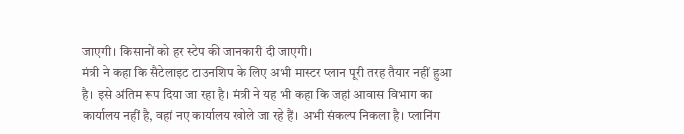जाएगी। किसानों को हर स्टेप की जानकारी दी जाएगी।
मंत्री ने कहा कि सैटेलाइट टाउनशिप के लिए अभी मास्टर प्लान पूरी तरह तैयार नहीं हुआ है। इसे अंतिम रूप दिया जा रहा है। मंत्री ने यह भी कहा कि जहां आवास विभाग का कार्यालय नहीं है, वहां नए कार्यालय खोले जा रहे हैं। अभी संकल्प निकला है। प्लानिंग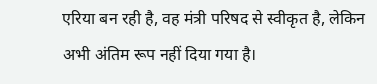एरिया बन रही है, वह मंत्री परिषद से स्वीकृत है, लेकिन अभी अंतिम रूप नहीं दिया गया है।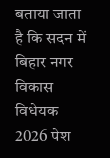बताया जाता है कि सदन में बिहार नगर विकास विधेयक 2026 पेश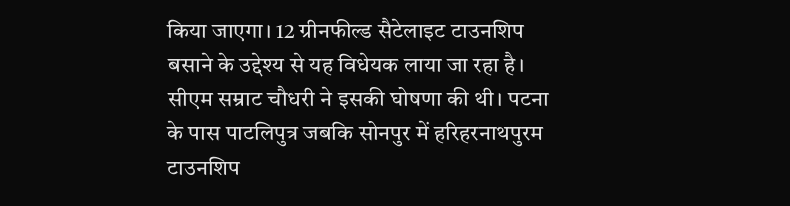किया जाएगा। 12 ग्रीनफील्ड सैटेलाइट टाउनशिप बसाने के उद्देश्य से यह विधेयक लाया जा रहा है। सीएम सम्राट चौधरी ने इसकी घोषणा की थी। पटना के पास पाटलिपुत्र जबकि सोनपुर में हरिहरनाथपुरम टाउनशिप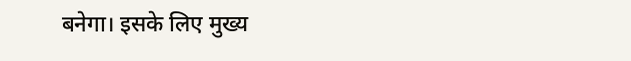बनेगा। इसके लिए मुख्य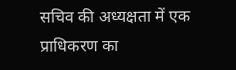सचिव की अध्यक्षता में एक प्राधिकरण का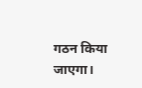गठन किया जाएगा।